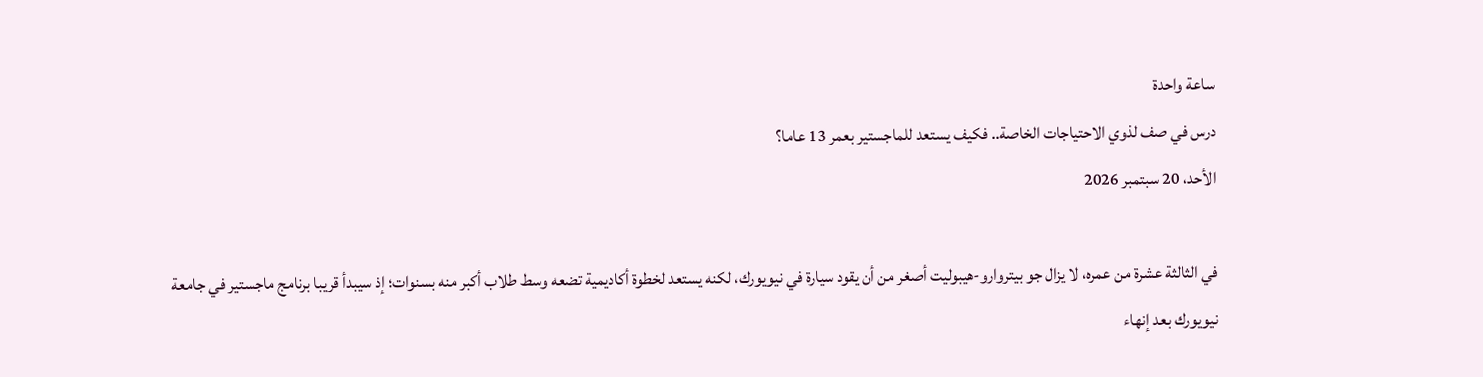ساعة واحدة
درس في صف لذوي الاحتياجات الخاصة.. فكيف يستعد للماجستير بعمر 13 عاما؟
الأحد، 20 سبتمبر 2026

في الثالثة عشرة من عمره، لا يزال جو بيتروارو-هيبوليت أصغر من أن يقود سيارة في نيويورك، لكنه يستعد لخطوة أكاديمية تضعه وسط طلاب أكبر منه بسنوات؛ إذ سيبدأ قريبا برنامج ماجستير في جامعة نيويورك بعد إنهاء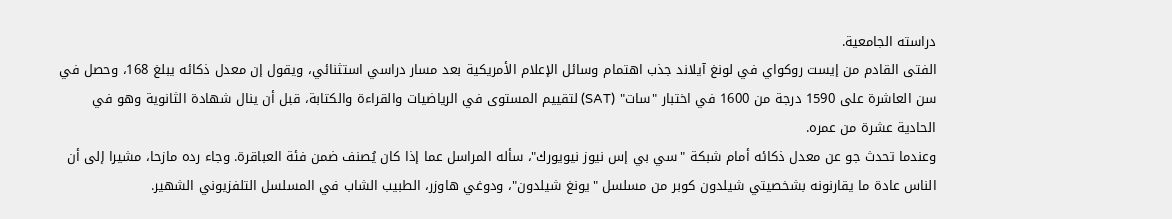دراسته الجامعية.
الفتى القادم من إيست روكواي في لونغ آيلاند جذب اهتمام وسائل الإعلام الأمريكية بعد مسار دراسي استثنائي، ويقول إن معدل ذكائه يبلغ 168، وحصل في سن العاشرة على 1590 درجة من 1600 في اختبار "سات" (SAT) لتقييم المستوى في الرياضيات والقراءة والكتابة، قبل أن ينال شهادة الثانوية وهو في الحادية عشرة من عمره.
وعندما تحدث جو عن معدل ذكائه أمام شبكة "سي بي إس نيوز نيويورك"، سأله المراسل عما إذا كان يُصنف ضمن فئة العباقرة. وجاء رده مازحا، مشيرا إلى أن الناس عادة ما يقارنونه بشخصيتي شيلدون كوبر من مسلسل "يونغ شيلدون"، ودوغي هاوزر، الطبيب الشاب في المسلسل التلفزيوني الشهير.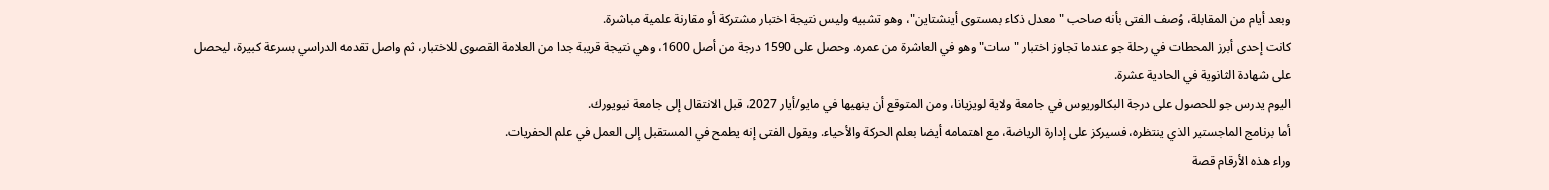وبعد أيام من المقابلة، وُصف الفتى بأنه صاحب "معدل ذكاء بمستوى أينشتاين"، وهو تشبيه وليس نتيجة اختبار مشتركة أو مقارنة علمية مباشرة.
كانت إحدى أبرز المحطات في رحلة جو عندما تجاوز اختبار "سات" وهو في العاشرة من عمره. وحصل على 1590 درجة من أصل 1600، وهي نتيجة قريبة جدا من العلامة القصوى للاختبار، ثم واصل تقدمه الدراسي بسرعة كبيرة، ليحصل على شهادة الثانوية في الحادية عشرة.
اليوم يدرس جو للحصول على درجة البكالوريوس في جامعة ولاية لويزيانا، ومن المتوقع أن ينهيها في مايو/أيار 2027، قبل الانتقال إلى جامعة نيويورك.
أما برنامج الماجستير الذي ينتظره، فسيركز على إدارة الرياضة، مع اهتمامه أيضا بعلم الحركة والأحياء. ويقول الفتى إنه يطمح في المستقبل إلى العمل في علم الحفريات.
وراء هذه الأرقام قصة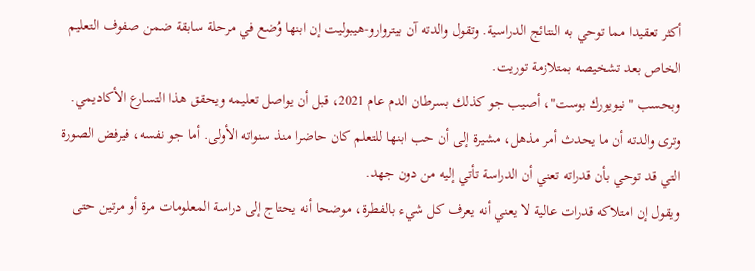أكثر تعقيدا مما توحي به النتائج الدراسية. وتقول والدته آن بيتروارو-هيبوليت إن ابنها وُضع في مرحلة سابقة ضمن صفوف التعليم الخاص بعد تشخيصه بمتلازمة توريت.
وبحسب "نيويورك بوست"، أصيب جو كذلك بسرطان الدم عام 2021، قبل أن يواصل تعليمه ويحقق هذا التسارع الأكاديمي.
وترى والدته أن ما يحدث أمر مذهل، مشيرة إلى أن حب ابنها للتعلم كان حاضرا منذ سنواته الأولى. أما جو نفسه، فيرفض الصورة التي قد توحي بأن قدراته تعني أن الدراسة تأتي إليه من دون جهد.
ويقول إن امتلاكه قدرات عالية لا يعني أنه يعرف كل شيء بالفطرة، موضحا أنه يحتاج إلى دراسة المعلومات مرة أو مرتين حتى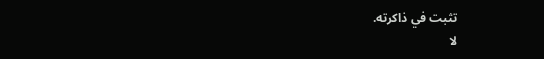تثبت في ذاكرته.
لا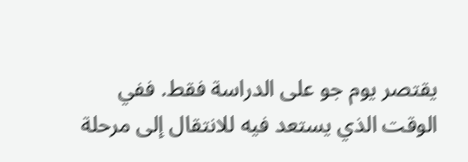يقتصر يوم جو على الدراسة فقط. ففي الوقت الذي يستعد فيه للانتقال إلى مرحلة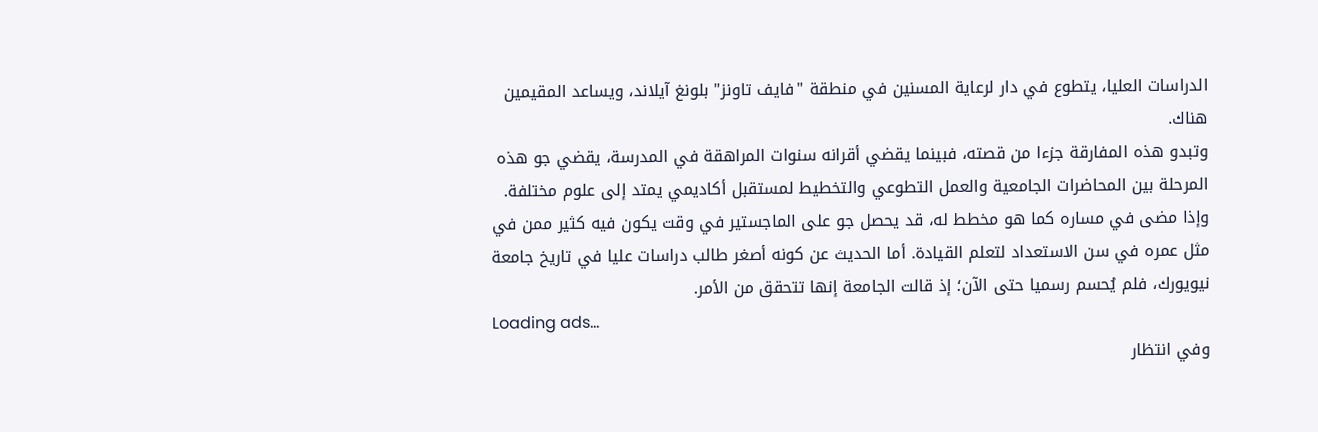الدراسات العليا، يتطوع في دار لرعاية المسنين في منطقة "فايف تاونز" بلونغ آيلاند، ويساعد المقيمين هناك.
وتبدو هذه المفارقة جزءا من قصته، فبينما يقضي أقرانه سنوات المراهقة في المدرسة، يقضي جو هذه المرحلة بين المحاضرات الجامعية والعمل التطوعي والتخطيط لمستقبل أكاديمي يمتد إلى علوم مختلفة.
وإذا مضى في مساره كما هو مخطط له، قد يحصل جو على الماجستير في وقت يكون فيه كثير ممن في مثل عمره في سن الاستعداد لتعلم القيادة. أما الحديث عن كونه أصغر طالب دراسات عليا في تاريخ جامعة نيويورك، فلم يُحسم رسميا حتى الآن؛ إذ قالت الجامعة إنها تتحقق من الأمر.
Loading ads...
وفي انتظار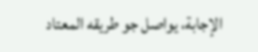الإجابة، يواصل جو طريقه المعتاد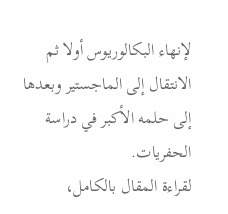لإنهاء البكالوريوس أولا ثم الانتقال إلى الماجستير وبعدها إلى حلمه الأكبر في دراسة الحفريات.
لقراءة المقال بالكامل،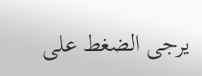يرجى الضغط على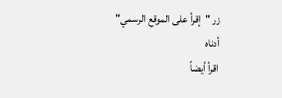زر "إقرأ على الموقع الرسمي" أدناه
اقرأ أيضاً